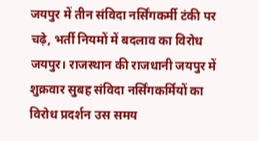जयपुर में तीन संविदा नर्सिंगकर्मी टंकी पर चढ़े, भर्ती नियमों में बदलाव का विरोध
जयपुर। राजस्थान की राजधानी जयपुर में शुक्रवार सुबह संविदा नर्सिंगकर्मियों का विरोध प्रदर्शन उस समय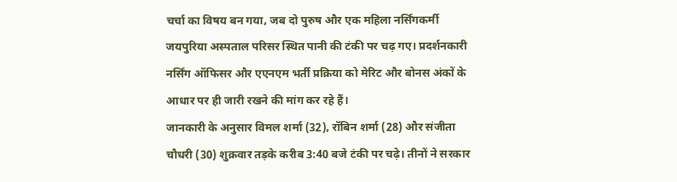चर्चा का विषय बन गया, जब दो पुरुष और एक महिला नर्सिंगकर्मी जयपुरिया अस्पताल परिसर स्थित पानी की टंकी पर चढ़ गए। प्रदर्शनकारी नर्सिंग ऑफिसर और एएनएम भर्ती प्रक्रिया को मेरिट और बोनस अंकों के आधार पर ही जारी रखने की मांग कर रहे हैं।
जानकारी के अनुसार विमल शर्मा (32), रॉबिन शर्मा (28) और संजीता चौधरी (30) शुक्रवार तड़के करीब 3:40 बजे टंकी पर चढ़े। तीनों ने सरकार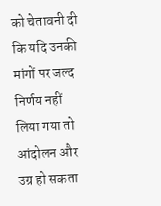को चेतावनी दी कि यदि उनकी मांगों पर जल्द निर्णय नहीं लिया गया तो आंदोलन और उग्र हो सकता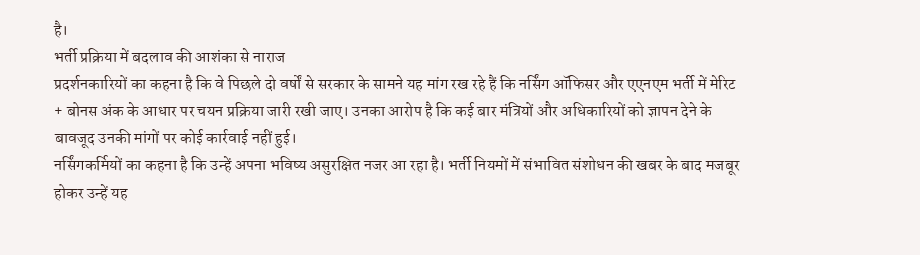है।
भर्ती प्रक्रिया में बदलाव की आशंका से नाराज
प्रदर्शनकारियों का कहना है कि वे पिछले दो वर्षों से सरकार के सामने यह मांग रख रहे हैं कि नर्सिंग ऑफिसर और एएनएम भर्ती में मेरिट + बोनस अंक के आधार पर चयन प्रक्रिया जारी रखी जाए। उनका आरोप है कि कई बार मंत्रियों और अधिकारियों को ज्ञापन देने के बावजूद उनकी मांगों पर कोई कार्रवाई नहीं हुई।
नर्सिंगकर्मियों का कहना है कि उन्हें अपना भविष्य असुरक्षित नजर आ रहा है। भर्ती नियमों में संभावित संशोधन की खबर के बाद मजबूर होकर उन्हें यह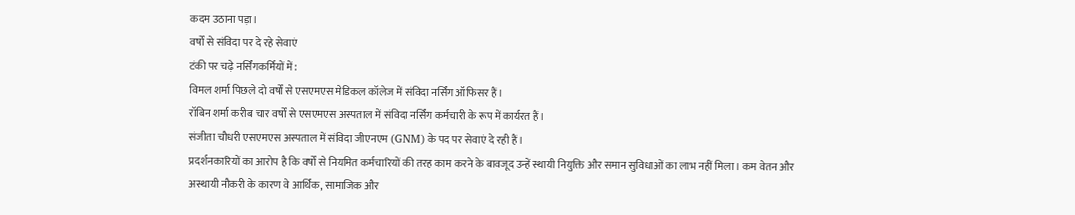कदम उठाना पड़ा।
वर्षों से संविदा पर दे रहे सेवाएं
टंकी पर चढ़े नर्सिंगकर्मियों में:
विमल शर्मा पिछले दो वर्षों से एसएमएस मेडिकल कॉलेज में संविदा नर्सिंग ऑफिसर हैं।
रॉबिन शर्मा करीब चार वर्षों से एसएमएस अस्पताल में संविदा नर्सिंग कर्मचारी के रूप में कार्यरत हैं।
संजीता चौधरी एसएमएस अस्पताल में संविदा जीएनएम (GNM) के पद पर सेवाएं दे रही हैं।
प्रदर्शनकारियों का आरोप है कि वर्षों से नियमित कर्मचारियों की तरह काम करने के बावजूद उन्हें स्थायी नियुक्ति और समान सुविधाओं का लाभ नहीं मिला। कम वेतन और अस्थायी नौकरी के कारण वे आर्थिक, सामाजिक और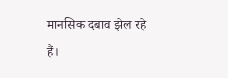मानसिक दबाव झेल रहे हैं।